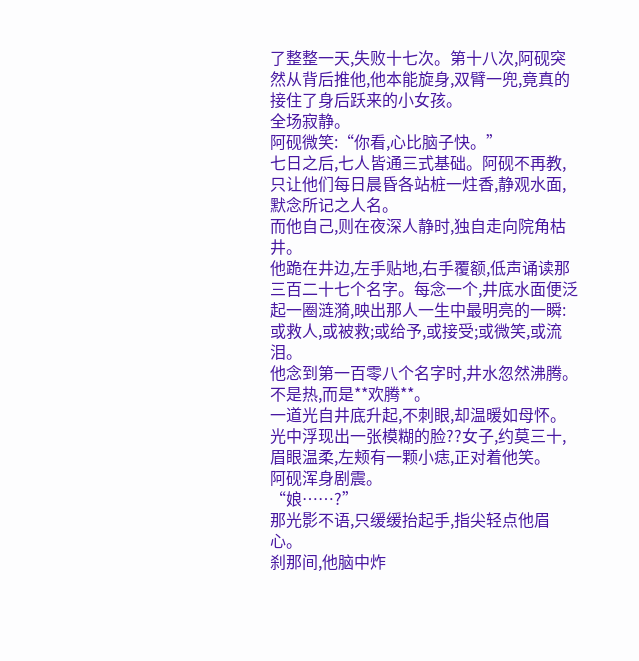了整整一天,失败十七次。第十八次,阿砚突然从背后推他,他本能旋身,双臂一兜,竟真的接住了身后跃来的小女孩。
全场寂静。
阿砚微笑:“你看,心比脑子快。”
七日之后,七人皆通三式基础。阿砚不再教,只让他们每日晨昏各站桩一炷香,静观水面,默念所记之人名。
而他自己,则在夜深人静时,独自走向院角枯井。
他跪在井边,左手贴地,右手覆额,低声诵读那三百二十七个名字。每念一个,井底水面便泛起一圈涟漪,映出那人一生中最明亮的一瞬:或救人,或被救;或给予,或接受;或微笑,或流泪。
他念到第一百零八个名字时,井水忽然沸腾。
不是热,而是**欢腾**。
一道光自井底升起,不刺眼,却温暖如母怀。光中浮现出一张模糊的脸??女子,约莫三十,眉眼温柔,左颊有一颗小痣,正对着他笑。
阿砚浑身剧震。
“娘……?”
那光影不语,只缓缓抬起手,指尖轻点他眉心。
刹那间,他脑中炸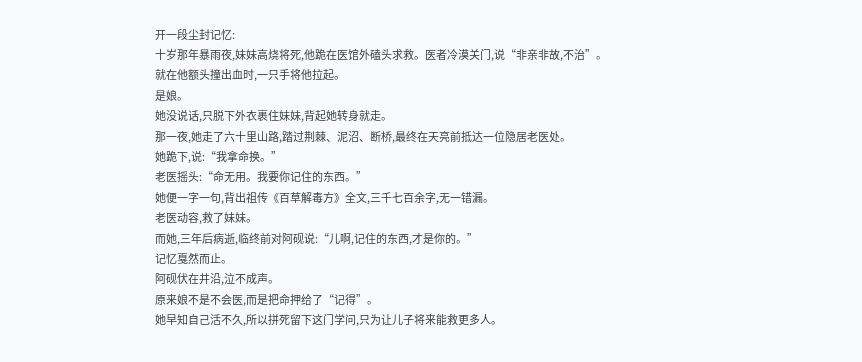开一段尘封记忆:
十岁那年暴雨夜,妹妹高烧将死,他跪在医馆外磕头求救。医者冷漠关门,说“非亲非故,不治”。
就在他额头撞出血时,一只手将他拉起。
是娘。
她没说话,只脱下外衣裹住妹妹,背起她转身就走。
那一夜,她走了六十里山路,踏过荆棘、泥沼、断桥,最终在天亮前抵达一位隐居老医处。
她跪下,说:“我拿命换。”
老医摇头:“命无用。我要你记住的东西。”
她便一字一句,背出祖传《百草解毒方》全文,三千七百余字,无一错漏。
老医动容,救了妹妹。
而她,三年后病逝,临终前对阿砚说:“儿啊,记住的东西,才是你的。”
记忆戛然而止。
阿砚伏在井沿,泣不成声。
原来娘不是不会医,而是把命押给了“记得”。
她早知自己活不久,所以拼死留下这门学问,只为让儿子将来能救更多人。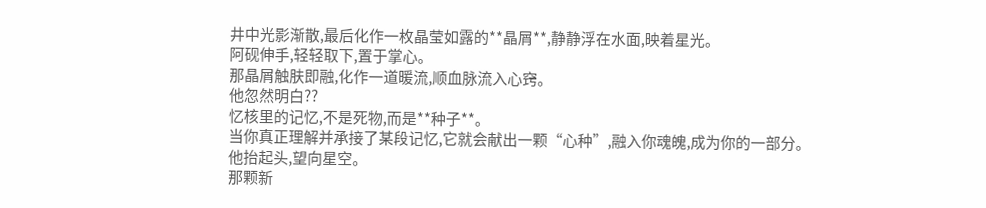井中光影渐散,最后化作一枚晶莹如露的**晶屑**,静静浮在水面,映着星光。
阿砚伸手,轻轻取下,置于掌心。
那晶屑触肤即融,化作一道暖流,顺血脉流入心窍。
他忽然明白??
忆核里的记忆,不是死物,而是**种子**。
当你真正理解并承接了某段记忆,它就会献出一颗“心种”,融入你魂魄,成为你的一部分。
他抬起头,望向星空。
那颗新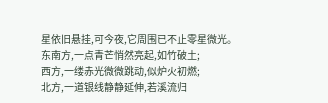星依旧悬挂,可今夜,它周围已不止零星微光。
东南方,一点青芒悄然亮起,如竹破土;
西方,一缕赤光微微跳动,似炉火初燃;
北方,一道银线静静延伸,若溪流归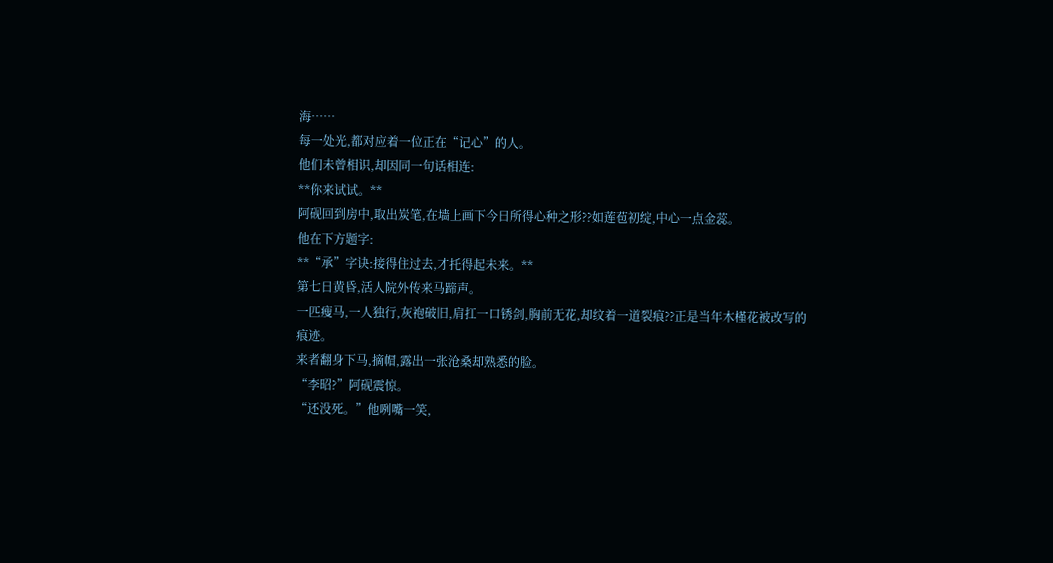海……
每一处光,都对应着一位正在“记心”的人。
他们未曾相识,却因同一句话相连:
**你来试试。**
阿砚回到房中,取出炭笔,在墙上画下今日所得心种之形??如莲苞初绽,中心一点金蕊。
他在下方题字:
**“承”字诀:接得住过去,才托得起未来。**
第七日黄昏,活人院外传来马蹄声。
一匹瘦马,一人独行,灰袍破旧,肩扛一口锈剑,胸前无花,却纹着一道裂痕??正是当年木槿花被改写的痕迹。
来者翻身下马,摘帽,露出一张沧桑却熟悉的脸。
“李昭?”阿砚震惊。
“还没死。”他咧嘴一笑,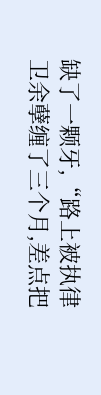缺了一颗牙,“路上被执律卫余孽缠了三个月,差点把